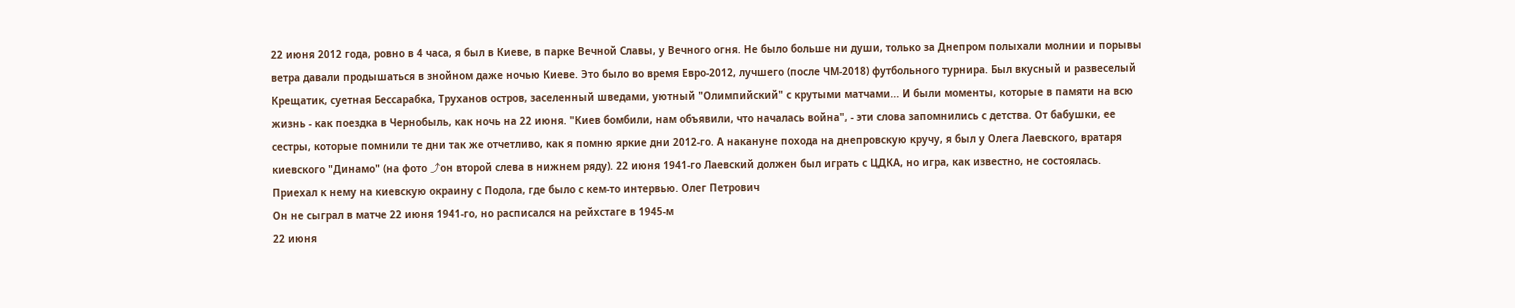22 июня 2012 года, ровно в 4 часа, я был в Киеве, в парке Вечной Славы, у Вечного огня. Не было больше ни души, только за Днепром полыхали молнии и порывы ветра давали продышаться в знойном даже ночью Киеве. Это было во время Евро-2012, лучшего (после ЧМ-2018) футбольного турнира. Был вкусный и развеселый Крещатик, суетная Бессарабка, Труханов остров, заселенный шведами, уютный "Олимпийский" с крутыми матчами... И были моменты, которые в памяти на всю жизнь - как поездка в Чернобыль, как ночь на 22 июня. "Киев бомбили, нам объявили, что началась война", - эти слова запомнились с детства. От бабушки, ее сестры, которые помнили те дни так же отчетливо, как я помню яркие дни 2012-го. А накануне похода на днепровскую кручу, я был у Олега Лаевского, вратаря киевского "Динамо" (на фото ⤴он второй слева в нижнем ряду). 22 июня 1941-го Лаевский должен был играть с ЦДКА, но игра, как известно, не состоялась. Приехал к нему на киевскую окраину с Подола, где было с кем-то интервью. Олег Петрович
Он не сыграл в матче 22 июня 1941-го, но расписался на рейхстаге в 1945-м
22 июня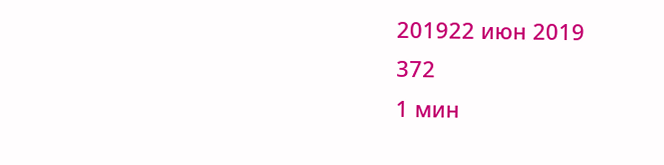201922 июн 2019
372
1 мин